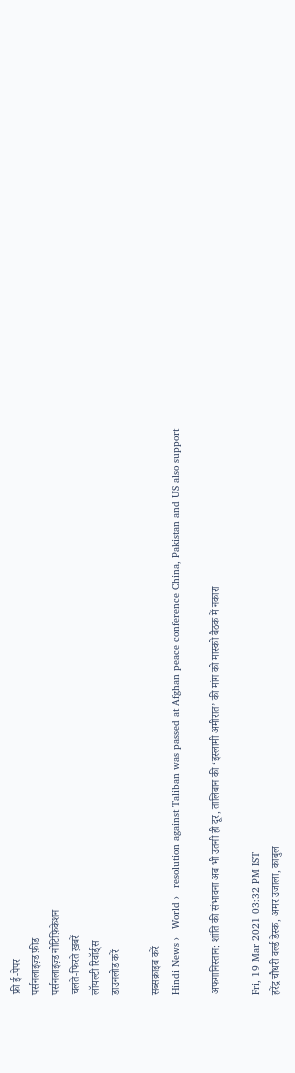फ्री ई-पेपर
पर्सनलाइज़्ड फ़ीड
पर्सनलाइज़्ड नोटिफ़िकेशन
चलते-फिरते ख़बरें
लॉयल्टी रिवॉर्ड्स
डाउनलोड करें

सब्सक्राइब करें
Hindi News ›   World ›   resolution against Taliban was passed at Afghan peace conference China, Pakistan and US also support

अफगानिस्तान: शांति की संभावना अब भी उतनी ही दूर, तालिबान की ‘इस्लामी अमीरात’ की मांग को मास्को बैठक में नकारा

Fri, 19 Mar 2021 03:32 PM IST
हरेंद्र चौधरी वर्ल्ड डेस्क, अमर उजाला, काबुल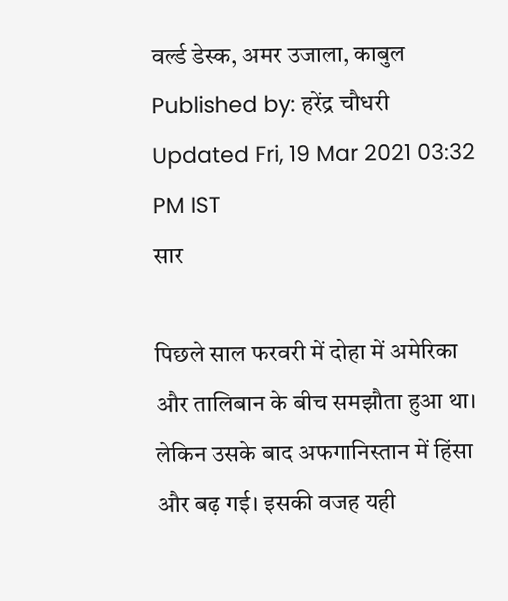वर्ल्ड डेस्क, अमर उजाला, काबुल Published by: हरेंद्र चौधरी Updated Fri, 19 Mar 2021 03:32 PM IST
सार

पिछले साल फरवरी में दोहा में अमेरिका और तालिबान के बीच समझौता हुआ था। लेकिन उसके बाद अफगानिस्तान में हिंसा और बढ़ गई। इसकी वजह यही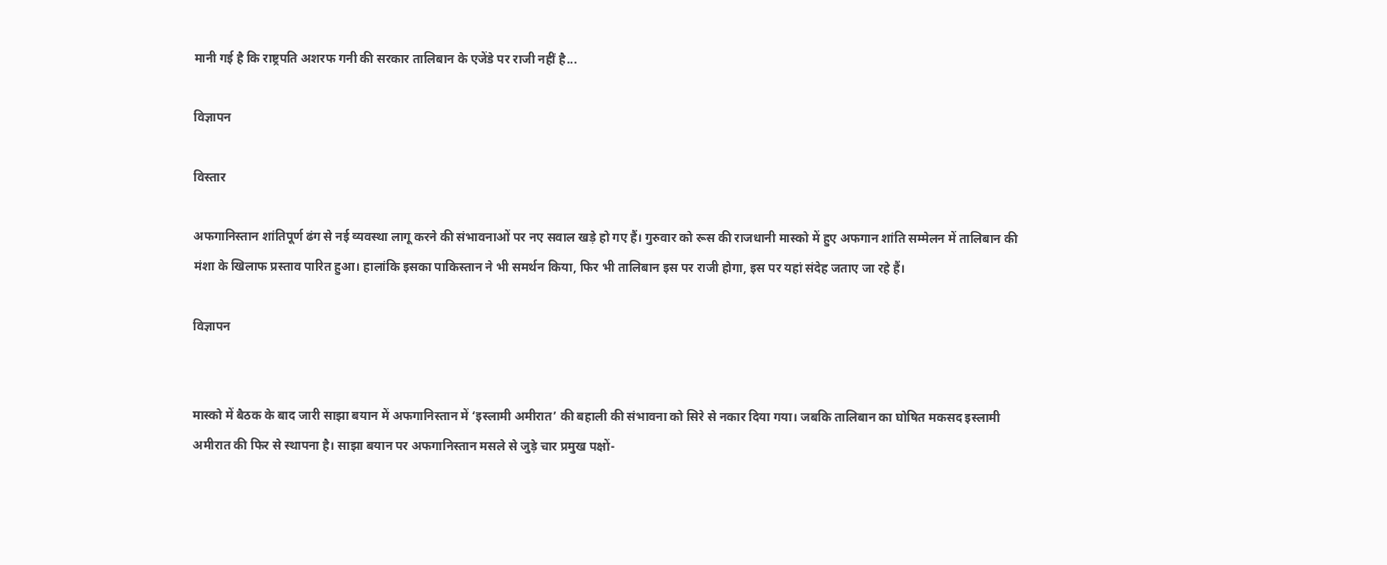मानी गई है कि राष्ट्रपति अशरफ गनी की सरकार तालिबान के एजेंडे पर राजी नहीं है...

विज्ञापन

विस्तार

अफगानिस्तान शांतिपूर्ण ढंग से नई व्यवस्था लागू करने की संभावनाओं पर नए सवाल खड़े हो गए हैं। गुरुवार को रूस की राजधानी मास्को में हुए अफगान शांति सम्मेलन में तालिबान की मंशा के खिलाफ प्रस्ताव पारित हुआ। हालांकि इसका पाकिस्तान ने भी समर्थन किया, फिर भी तालिबान इस पर राजी होगा, इस पर यहां संदेह जताए जा रहे हैं।

विज्ञापन


मास्को में बैठक के बाद जारी साझा बयान में अफगानिस्तान में ‘इस्लामी अमीरात’ की बहाली की संभावना को सिरे से नकार दिया गया। जबकि तालिबान का घोषित मकसद इस्लामी अमीरात की फिर से स्थापना है। साझा बयान पर अफगानिस्तान मसले से जुड़े चार प्रमुख पक्षों-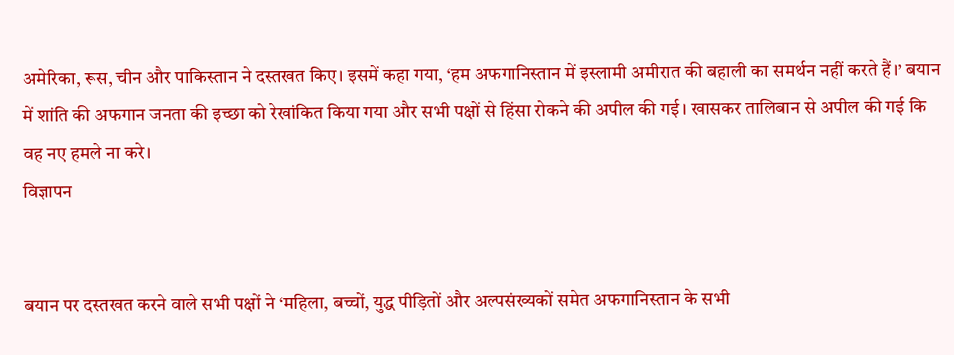अमेरिका, रूस, चीन और पाकिस्तान ने दस्तखत किए। इसमें कहा गया, ‘हम अफगानिस्तान में इस्लामी अमीरात की बहाली का समर्थन नहीं करते हैं।’ बयान में शांति की अफगान जनता की इच्छा को रेखांकित किया गया और सभी पक्षों से हिंसा रोकने की अपील की गई। खासकर तालिबान से अपील की गई कि वह नए हमले ना करे।
विज्ञापन


बयान पर दस्तखत करने वाले सभी पक्षों ने ‘महिला, बच्चों, युद्ध पीड़ितों और अल्पसंख्यकों समेत अफगानिस्तान के सभी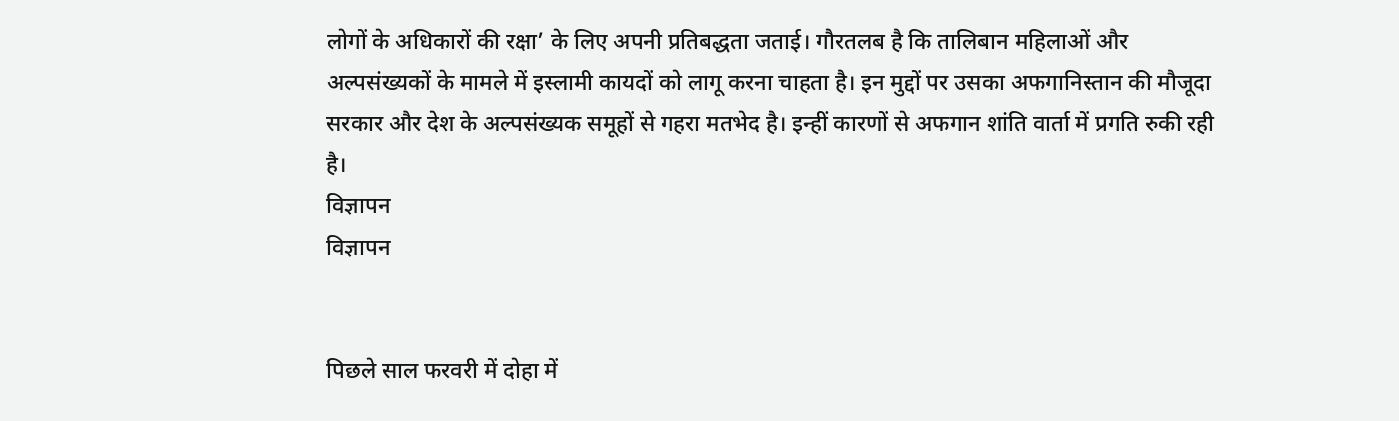लोगों के अधिकारों की रक्षा’ के लिए अपनी प्रतिबद्धता जताई। गौरतलब है कि तालिबान महिलाओं और अल्पसंख्यकों के मामले में इस्लामी कायदों को लागू करना चाहता है। इन मुद्दों पर उसका अफगानिस्तान की मौजूदा सरकार और देश के अल्पसंख्यक समूहों से गहरा मतभेद है। इन्हीं कारणों से अफगान शांति वार्ता में प्रगति रुकी रही है।
विज्ञापन
विज्ञापन


पिछले साल फरवरी में दोहा में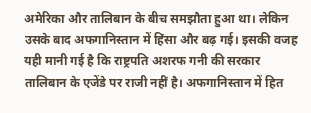अमेरिका और तालिबान के बीच समझौता हुआ था। लेकिन उसके बाद अफगानिस्तान में हिंसा और बढ़ गई। इसकी वजह यही मानी गई है कि राष्ट्रपति अशरफ गनी की सरकार तालिबान के एजेंडे पर राजी नहीं है। अफगानिस्तान में हित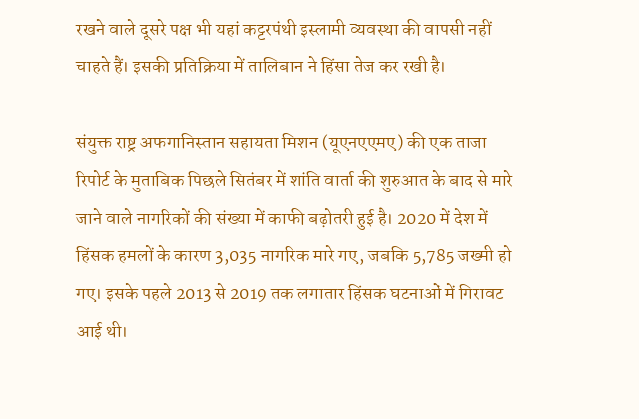रखने वाले दूसरे पक्ष भी यहां कट्टरपंथी इस्लामी व्यवस्था की वापसी नहीं चाहते हैं। इसकी प्रतिक्रिया में तालिबान ने हिंसा तेज कर रखी है।

संयुक्त राष्ट्र अफगानिस्तान सहायता मिशन (यूएनएएमए) की एक ताजा रिपोर्ट के मुताबिक पिछले सितंबर में शांति वार्ता की शुरुआत के बाद से मारे जाने वाले नागरिकों की संख्या में काफी बढ़ोतरी हुई है। 2020 में देश में हिंसक हमलों के कारण 3,035 नागरिक मारे गए, जबकि 5,785 जख्मी हो गए। इसके पहले 2013 से 2019 तक लगातार हिंसक घटनाओं में गिरावट आई थी।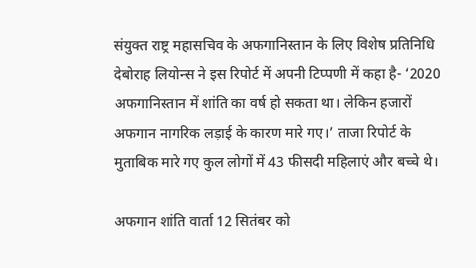संयुक्त राष्ट्र महासचिव के अफगानिस्तान के लिए विशेष प्रतिनिधि देबोराह लियोन्स ने इस रिपोर्ट में अपनी टिप्पणी में कहा है- ‘2020 अफगानिस्तान में शांति का वर्ष हो सकता था। लेकिन हजारों अफगान नागरिक लड़ाई के कारण मारे गए।’ ताजा रिपोर्ट के मुताबिक मारे गए कुल लोगों में 43 फीसदी महिलाएं और बच्चे थे।

अफगान शांति वार्ता 12 सितंबर को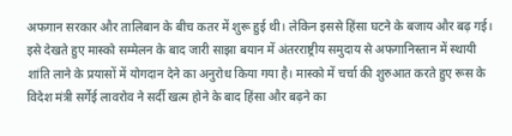अफगान सरकार और तालिबान के बीच कतर में शुरू हुई थी। लेकिन इससे हिंसा घटने के बजाय और बढ़ गई। इसे देखते हुए मास्को सम्मेलन के बाद जारी साझा बयान में अंतरराष्ट्रीय समुदाय से अफगानिस्तान में स्थायी शांति लाने के प्रयासों में योगदान देने का अनुरोध किया गया है। मास्को में चर्चा की शुरुआत करते हुए रूस के विदेश मंत्री सर्गेई लावरोव ने सर्दी खत्म होने के बाद हिंसा और बढ़ने का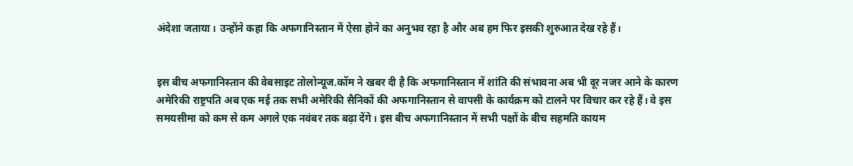अंदेशा जताया। उन्होंने कहा कि अफगानिस्तान में ऐसा होने का अनुभव रहा है और अब हम फिर इसकी शुरुआत देख रहे हैं।


इस बीच अफगानिस्तान की वेबसाइट तोलोन्यूज.कॉम ने खबर दी है कि अफगानिस्तान में शांति की संभावना अब भी दूर नजर आने के कारण अमेरिकी राष्ट्रपति अब एक मई तक सभी अमेरिकी सैनिकों की अफगानिस्तान से वापसी के कार्यक्रम को टालने पर विचार कर रहे हैं। वे इस समयसीमा को कम से कम अगले एक नवंबर तक बढ़ा देंगे। इस बीच अफगानिस्तान में सभी पक्षों के बीच सहमति कायम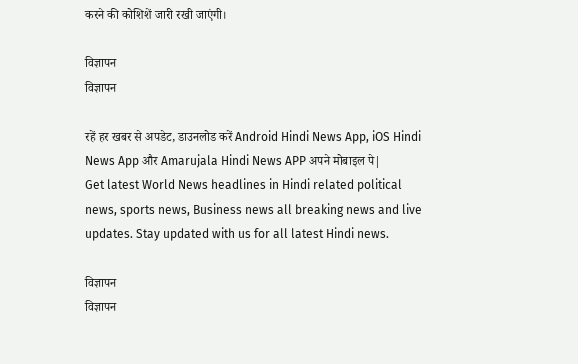करने की कोशिशें जारी रखी जाएंगी।

विज्ञापन
विज्ञापन

रहें हर खबर से अपडेट, डाउनलोड करें Android Hindi News App, iOS Hindi News App और Amarujala Hindi News APP अपने मोबाइल पे|
Get latest World News headlines in Hindi related political news, sports news, Business news all breaking news and live updates. Stay updated with us for all latest Hindi news.

विज्ञापन
विज्ञापन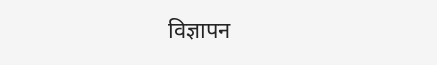विज्ञापन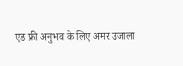एड फ्री अनुभव के लिए अमर उजाला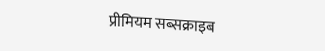प्रीमियम सब्सक्राइब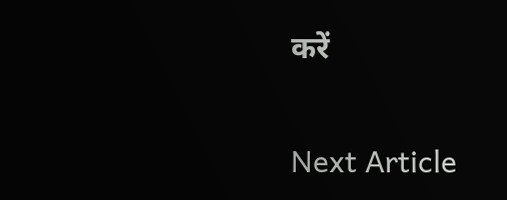करें

Next Article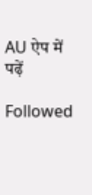AU ऐप में पढ़ें

Followed